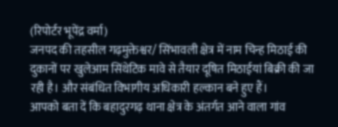(रिपोर्टर भूपेंद्र वर्मा)
जनपद की तहसील गढ़मुक्तेश्वर/ सिंभावली क्षेत्र में नाम चिन्ह मिठाई की दुकानों पर खुलेआम सिंथेटिक मावे से तैयार दूषित मिठाईयां बिक्री की जा रही है। और संबंधित विभागीय अधिकारी हल्कान बने हुए हैं।
आपको बता दें कि बहादुरगढ़ थाना क्षेत्र के अंतर्गत आने वाला गांव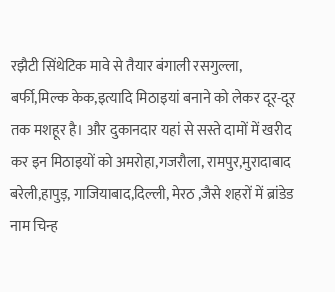रझैटी सिंथेटिक मावे से तैयार बंगाली रसगुल्ला, बर्फी,मिल्क केक,इत्यादि मिठाइयां बनाने को लेकर दूर-दूर तक मशहूर है। और दुकानदार यहां से सस्ते दामों में खरीद कर इन मिठाइयों को अमरोहा,गजरौला, रामपुर,मुरादाबाद बरेली,हापुड़, गाजियाबाद,दिल्ली, मेरठ ,जैसे शहरों में ब्रांडेड नाम चिन्ह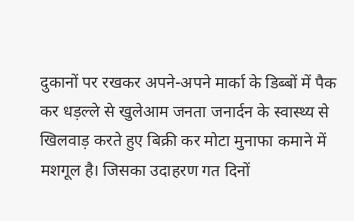दुकानों पर रखकर अपने-अपने मार्का के डिब्बों में पैक कर धड़ल्ले से खुलेआम जनता जनार्दन के स्वास्थ्य से खिलवाड़ करते हुए बिक्री कर मोटा मुनाफा कमाने में मशगूल है। जिसका उदाहरण गत दिनों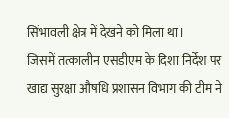सिंभावली क्षेत्र में देखने को मिला था।
जिसमें तत्कालीन एसडीएम के दिशा निर्देश पर खाद्य सुरक्षा औषधि प्रशासन विभाग की टीम ने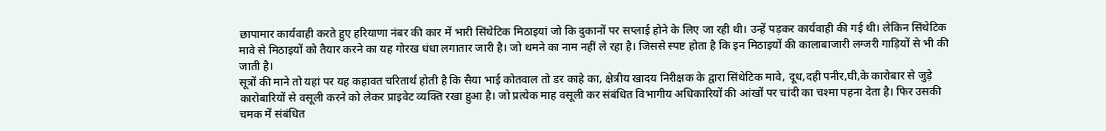छापामार कार्यवाही करते हुए हरियाणा नंबर की कार में भारी सिंथेटिक मिठाइयां जो कि दुकानों पर सप्लाई होने के लिए जा रही थी। उन्हें पड़कर कार्यवाही की गई थी। लेकिन सिंथेटिक मावे से मिठाइयों को तैयार करने का यह गोरख धंधा लगातार जारी है। जो थमने का नाम नहीं ले रहा है। जिससे स्पष्ट होता है कि इन मिठाइयों की कालाबाजारी लग्जरी गाड़ियों से भी की जाती है।
सूत्रों की माने तो यहां पर यह कहावत चरितार्थ होती है कि सैया भाई कोतवाल तो डर काहे का, क्षेत्रीय खादय निरीक्षक के द्वारा सिंथेटिक मावे, दूध,दही पनीर,घी,के कारोबार से जुड़े कारोबारियों से वसूली करने को लेकर प्राइवेट व्यक्ति रखा हुआ है। जो प्रत्येक माह वसूली कर संबंधित विभागीय अधिकारियों की आंखों पर चांदी का चश्मा पहना देता है। फिर उसकी चमक में संबंधित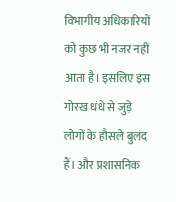विभागीय अधिकारियों को कुछ भी नजर नहीं आता है। इसलिए इस गोरख धंधे से जुड़े लोगों के हौसले बुलंद हैं। और प्रशासनिक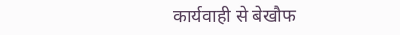कार्यवाही से बेखौफ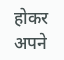होकर अपने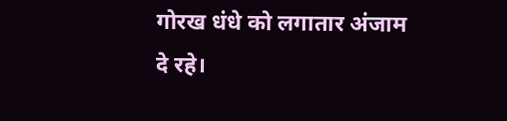गोरख धंधे को लगातार अंजाम दे रहे।